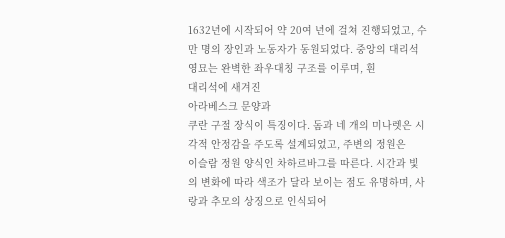1632년에 시작되어 약 20여 년에 걸쳐 진행되었고, 수만 명의 장인과 노동자가 동원되었다. 중앙의 대리석 영묘는 완벽한 좌우대칭 구조를 이루며, 흰
대리석에 새겨진
아라베스크 문양과
쿠란 구절 장식이 특징이다. 돔과 네 개의 미나렛은 시각적 안정감을 주도록 설계되었고, 주변의 정원은
이슬람 정원 양식인 차하르바그를 따른다. 시간과 빛의 변화에 따라 색조가 달라 보이는 점도 유명하며, 사랑과 추모의 상징으로 인식되어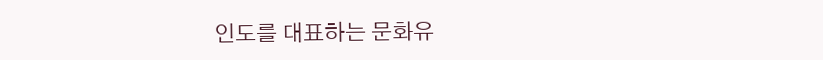인도를 대표하는 문화유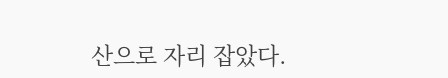산으로 자리 잡았다.